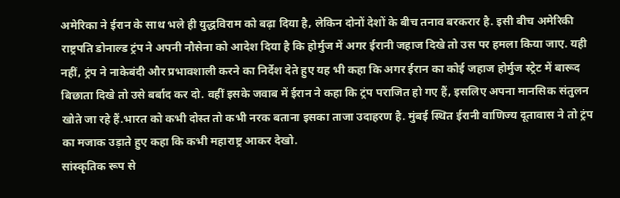अमेरिका ने ईरान के साथ भले ही युद्धविराम को बढ़ा दिया है, लेकिन दोनों देशों के बीच तनाव बरकरार है. इसी बीच अमेरिकी राष्ट्रपति डोनाल्ड ट्रंप ने अपनी नौसेना को आदेश दिया है कि होर्मुज में अगर ईरानी जहाज दिखे तो उस पर हमला किया जाए. यही नहीं, ट्रंप ने नाकेबंदी और प्रभावशाली करने का निर्देश देते हुए यह भी कहा कि अगर ईरान का कोई जहाज होर्मुज स्ट्रेट में बारूद बिछाता दिखे तो उसे बर्बाद कर दो. वहीं इसके जवाब में ईरान ने कहा कि ट्रंप पराजित हो गए हैं, इसलिए अपना मानसिक संतुलन खोते जा रहे हैं.भारत को कभी दोस्त तो कभी नरक बताना इसका ताजा उदाहरण है. मुंबई स्थित ईरानी वाणिज्य दूतावास ने तो ट्रंप का मजाक उड़ाते हुए कहा कि कभी महाराष्ट्र आकर देखो.
सांस्कृतिक रूप से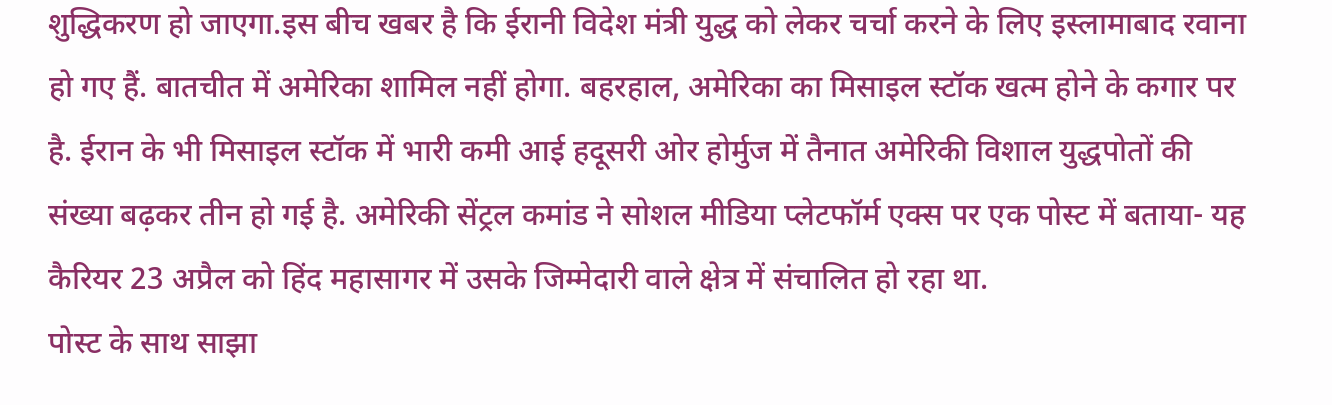शुद्धिकरण हो जाएगा.इस बीच खबर है कि ईरानी विदेश मंत्री युद्ध को लेकर चर्चा करने के लिए इस्लामाबाद रवाना हो गए हैं. बातचीत में अमेरिका शामिल नहीं होगा. बहरहाल, अमेरिका का मिसाइल स्टॉक खत्म होने के कगार पर है. ईरान के भी मिसाइल स्टॉक में भारी कमी आई हदूसरी ओर होर्मुज में तैनात अमेरिकी विशाल युद्धपोतों की संख्या बढ़कर तीन हो गई है. अमेरिकी सेंट्रल कमांड ने सोशल मीडिया प्लेटफॉर्म एक्स पर एक पोस्ट में बताया- यह कैरियर 23 अप्रैल को हिंद महासागर में उसके जिम्मेदारी वाले क्षेत्र में संचालित हो रहा था.
पोस्ट के साथ साझा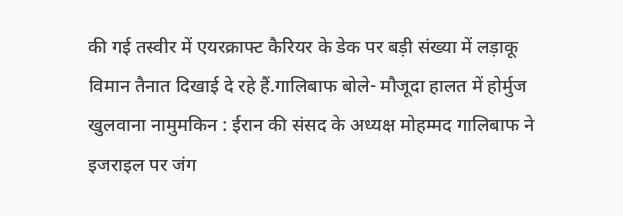की गई तस्वीर में एयरक्राफ्ट कैरियर के डेक पर बड़ी संख्या में लड़ाकू विमान तैनात दिखाई दे रहे हैं.गालिबाफ बोले- मौजूदा हालत में होर्मुज खुलवाना नामुमकिन : ईरान की संसद के अध्यक्ष मोहम्मद गालिबाफ ने इजराइल पर जंग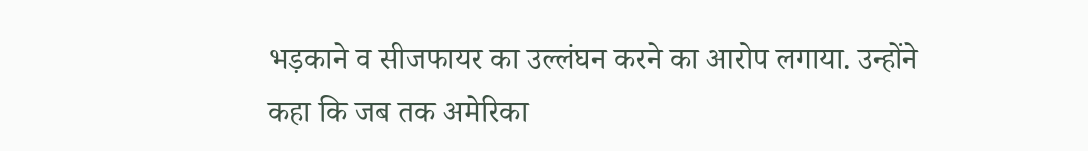भड़काने व सीजफायर का उल्लंघन करने का आरोप लगाया. उन्होंने कहा कि जब तक अमेरिका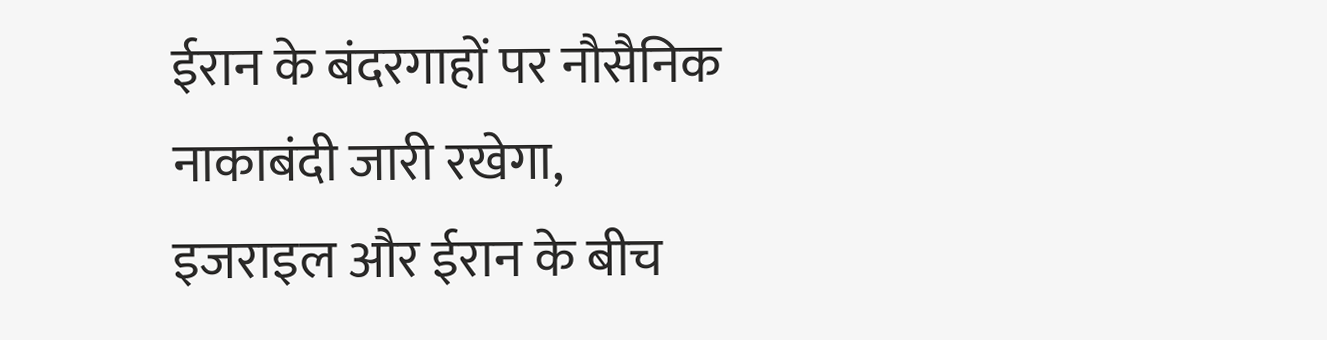ईरान के बंदरगाहों पर नौसैनिक नाकाबंदी जारी रखेगा, इजराइल और ईरान के बीच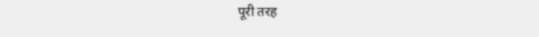पूरी तरह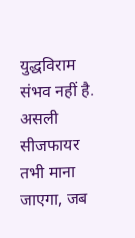युद्धविराम संभव नहीं है. असली सीजफायर तभी माना जाएगा, जब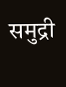समुद्री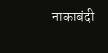नाकाबंदी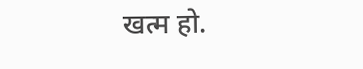खत्म हो.